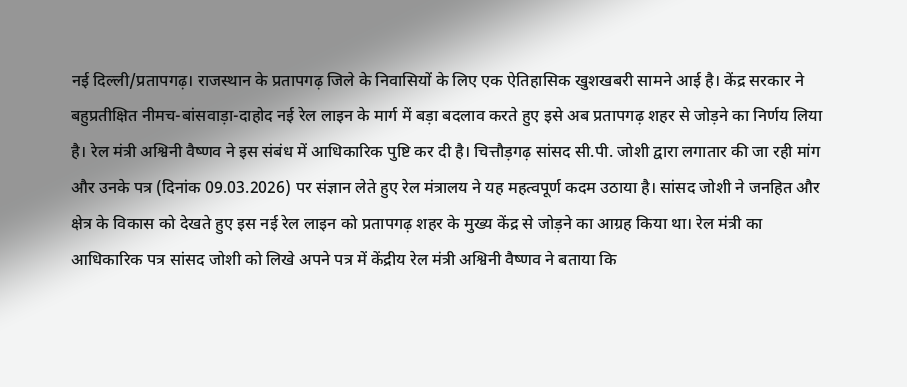नई दिल्ली/प्रतापगढ़। राजस्थान के प्रतापगढ़ जिले के निवासियों के लिए एक ऐतिहासिक खुशखबरी सामने आई है। केंद्र सरकार ने बहुप्रतीक्षित नीमच-बांसवाड़ा-दाहोद नई रेल लाइन के मार्ग में बड़ा बदलाव करते हुए इसे अब प्रतापगढ़ शहर से जोड़ने का निर्णय लिया है। रेल मंत्री अश्विनी वैष्णव ने इस संबंध में आधिकारिक पुष्टि कर दी है। चित्तौड़गढ़ सांसद सी.पी. जोशी द्वारा लगातार की जा रही मांग और उनके पत्र (दिनांक 09.03.2026) पर संज्ञान लेते हुए रेल मंत्रालय ने यह महत्वपूर्ण कदम उठाया है। सांसद जोशी ने जनहित और क्षेत्र के विकास को देखते हुए इस नई रेल लाइन को प्रतापगढ़ शहर के मुख्य केंद्र से जोड़ने का आग्रह किया था। रेल मंत्री का आधिकारिक पत्र सांसद जोशी को लिखे अपने पत्र में केंद्रीय रेल मंत्री अश्विनी वैष्णव ने बताया कि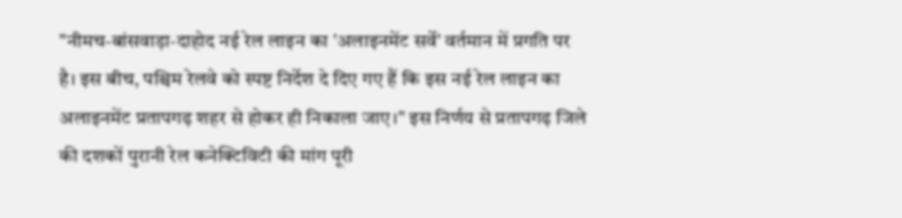"नीमच-बांसवाड़ा-दाहोद नई रेल लाइन का 'अलाइनमेंट सर्वे' वर्तमान में प्रगति पर है। इस बीच, पश्चिम रेलवे को स्पष्ट निर्देश दे दिए गए हैं कि इस नई रेल लाइन का अलाइनमेंट प्रतापगढ़ शहर से होकर ही निकाला जाए।" इस निर्णय से प्रतापगढ़ जिले की दशकों पुरानी रेल कनेक्टिविटी की मांग पूरी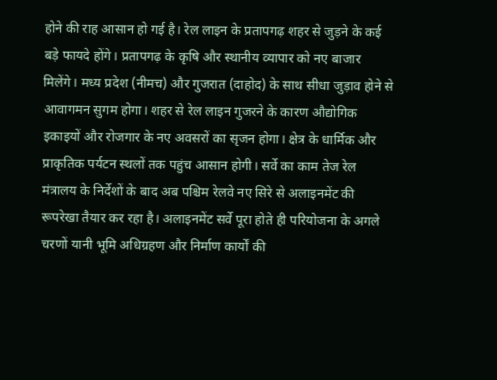होने की राह आसान हो गई है। रेल लाइन के प्रतापगढ़ शहर से जुड़ने के कई बड़े फायदे होंगे। प्रतापगढ़ के कृषि और स्थानीय व्यापार को नए बाजार मिलेंगे। मध्य प्रदेश (नीमच) और गुजरात (दाहोद) के साथ सीधा जुड़ाव होने से आवागमन सुगम होगा। शहर से रेल लाइन गुजरने के कारण औद्योगिक इकाइयों और रोजगार के नए अवसरों का सृजन होगा। क्षेत्र के धार्मिक और प्राकृतिक पर्यटन स्थलों तक पहुंच आसान होगी। सर्वे का काम तेज रेल मंत्रालय के निर्देशों के बाद अब पश्चिम रेलवे नए सिरे से अलाइनमेंट की रूपरेखा तैयार कर रहा है। अलाइनमेंट सर्वे पूरा होते ही परियोजना के अगले चरणों यानी भूमि अधिग्रहण और निर्माण कार्यों की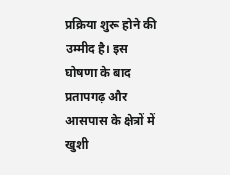प्रक्रिया शुरू होने की उम्मीद है। इस घोषणा के बाद प्रतापगढ़ और आसपास के क्षेत्रों में खुशी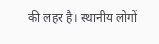की लहर है। स्थानीय लोगों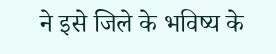ने इसे जिले के भविष्य के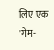लिए एक 'गेम-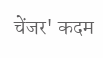चेंजर' कदम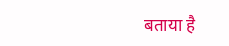बताया है